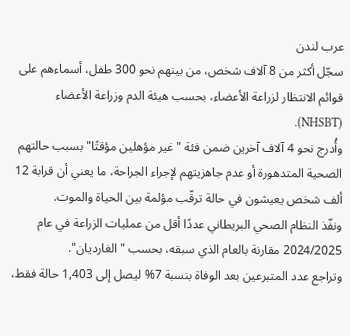عرب لندن
سجّل أكثر من 8 آلاف شخص، من بينهم نحو 300 طفل، أسماءهم على قوائم الانتظار لزراعة الأعضاء، بحسب هيئة الدم وزراعة الأعضاء (NHSBT).
وأُدرج نحو 4 آلاف آخرين ضمن فئة "غير مؤهلين مؤقتًا" بسبب حالتهم الصحية المتدهورة أو عدم جاهزيتهم لإجراء الجراحة، ما يعني أن قرابة 12 ألف شخص يعيشون في حالة ترقّب مؤلمة بين الحياة والموت.
ونفّذ النظام الصحي البريطاني عددًا أقل من عمليات الزراعة في عام 2024/2025 مقارنة بالعام الذي سبقه، بحسب "الغارديان".
وتراجع عدد المتبرعين بعد الوفاة بنسبة 7% ليصل إلى 1,403 حالة فقط،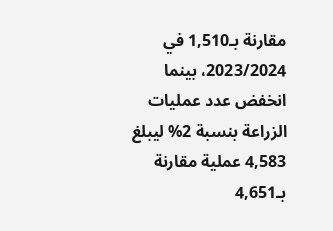مقارنة بـ1,510 في 2023/2024، بينما انخفض عدد عمليات الزراعة بنسبة 2% ليبلغ 4,583 عملية مقارنة بـ4,651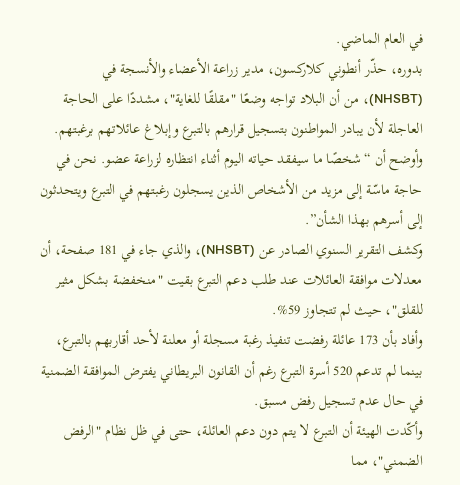في العام الماضي.
بدوره، حذّر أنطوني كلاركسون، مدير زراعة الأعضاء والأنسجة في (NHSBT)، من أن البلاد تواجه وضعًا "مقلقًا للغاية"، مشددًا على الحاجة العاجلة لأن يبادر المواطنون بتسجيل قرارهم بالتبرع وإبلاغ عائلاتهم برغبتهم.
وأوضح أن “شخصًا ما سيفقد حياته اليوم أثناء انتظاره لزراعة عضو. نحن في حاجة ماسّة إلى مزيد من الأشخاص الذين يسجلون رغبتهم في التبرع ويتحدثون إلى أسرهم بهذا الشأن”.
وكشف التقرير السنوي الصادر عن (NHSBT)، والذي جاء في 181 صفحة، أن معدلات موافقة العائلات عند طلب دعم التبرع بقيت "منخفضة بشكل مثير للقلق"، حيث لم تتجاوز 59%.
وأفاد بأن 173 عائلة رفضت تنفيذ رغبة مسجلة أو معلنة لأحد أقاربهم بالتبرع، بينما لم تدعم 520 أسرة التبرع رغم أن القانون البريطاني يفترض الموافقة الضمنية في حال عدم تسجيل رفض مسبق.
وأكّدت الهيئة أن التبرع لا يتم دون دعم العائلة، حتى في ظل نظام "الرفض الضمني"، مما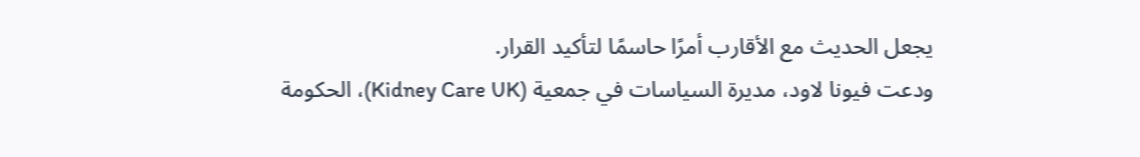يجعل الحديث مع الأقارب أمرًا حاسمًا لتأكيد القرار.
ودعت فيونا لاود، مديرة السياسات في جمعية (Kidney Care UK)، الحكومة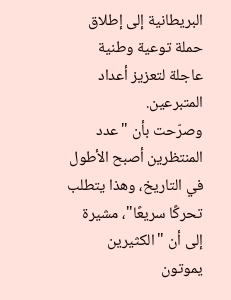البريطانية إلى إطلاق حملة توعية وطنية عاجلة لتعزيز أعداد المتبرعين.
وصرّحت بأن "عدد المنتظرين أصبح الأطول في التاريخ، وهذا يتطلب تحركًا سريعًا"، مشيرة إلى أن "الكثيرين يموتون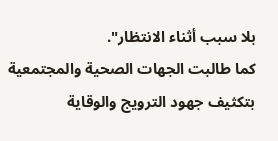بلا سبب أثناء الانتظار".
كما طالبت الجهات الصحية والمجتمعية بتكثيف جهود الترويج والوقاية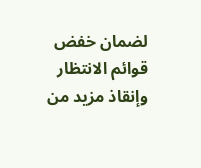لضمان خفض قوائم الانتظار وإنقاذ مزيد من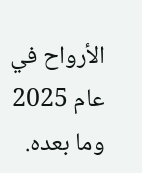الأرواح في عام 2025 وما بعده.